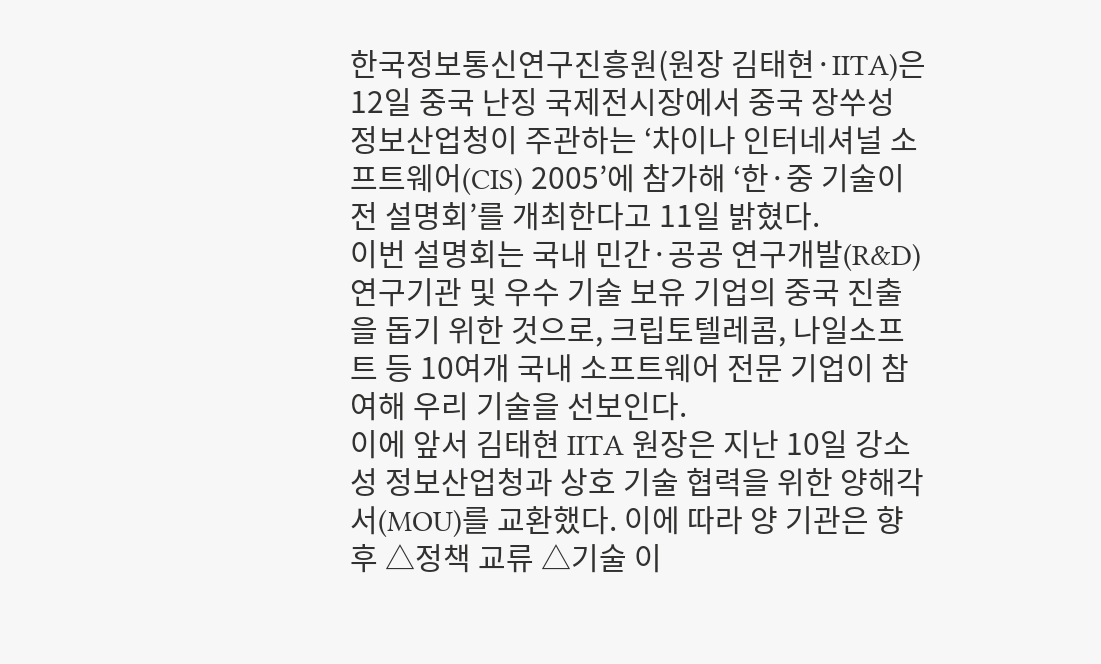한국정보통신연구진흥원(원장 김태현·IITA)은 12일 중국 난징 국제전시장에서 중국 장쑤성 정보산업청이 주관하는 ‘차이나 인터네셔널 소프트웨어(CIS) 2005’에 참가해 ‘한·중 기술이전 설명회’를 개최한다고 11일 밝혔다.
이번 설명회는 국내 민간·공공 연구개발(R&D) 연구기관 및 우수 기술 보유 기업의 중국 진출을 돕기 위한 것으로, 크립토텔레콤, 나일소프트 등 10여개 국내 소프트웨어 전문 기업이 참여해 우리 기술을 선보인다.
이에 앞서 김태현 IITA 원장은 지난 10일 강소성 정보산업청과 상호 기술 협력을 위한 양해각서(MOU)를 교환했다. 이에 따라 양 기관은 향후 △정책 교류 △기술 이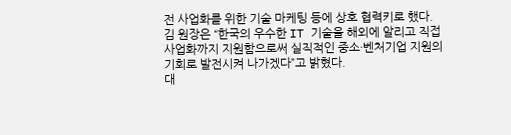전 사업화를 위한 기술 마케팅 등에 상호 협력키로 했다.
김 원장은 “한국의 우수한 IT 기술을 해외에 알리고 직접 사업화까지 지원함으로써 실직적인 중소·벤처기업 지원의 기회로 발전시켜 나가겠다”고 밝혔다.
대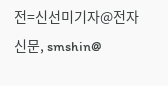전=신선미기자@전자신문, smshin@